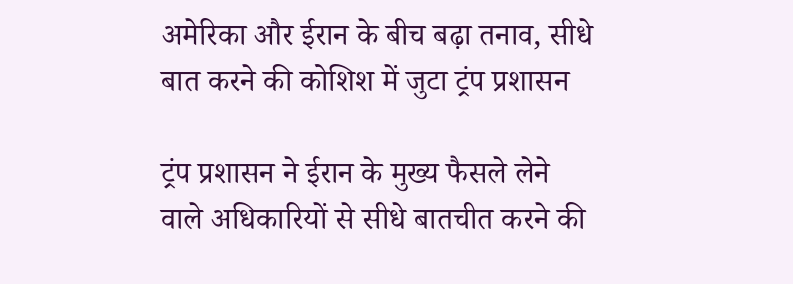अमेरिका और ईरान के बीच बढ़ा तनाव, सीधे बात करने की कोशिश में जुटा ट्रंप प्रशासन

ट्रंप प्रशासन ने ईरान के मुख्य फैसले लेने वाले अधिकारियों से सीधे बातचीत करने की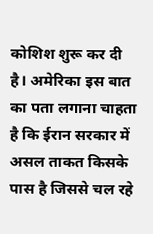कोशिश शुरू कर दी है। अमेरिका इस बात का पता लगाना चाहता है कि ईरान सरकार में असल ताकत किसके पास है जिससे चल रहे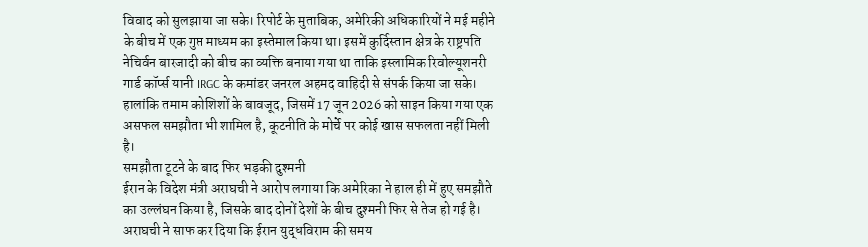विवाद को सुलझाया जा सके। रिपोर्ट के मुताबिक, अमेरिकी अधिकारियों ने मई महीने के बीच में एक गुप्त माध्यम का इस्तेमाल किया था। इसमें कुर्दिस्तान क्षेत्र के राष्ट्रपति नेचिर्वन बारजादी को बीच का व्यक्ति बनाया गया था ताकि इस्लामिक रिवोल्यूशनरी गार्ड कॉर्प्स यानी IRGC के कमांडर जनरल अहमद वाहिदी से संपर्क किया जा सके। हालांकि तमाम कोशिशों के बावजूद, जिसमें 17 जून 2026 को साइन किया गया एक असफल समझौता भी शामिल है, कूटनीति के मोर्चे पर कोई खास सफलता नहीं मिली है।
समझौता टूटने के बाद फिर भड़की दुश्मनी
ईरान के विदेश मंत्री अराघची ने आरोप लगाया कि अमेरिका ने हाल ही में हुए समझौते का उल्लंघन किया है, जिसके बाद दोनों देशों के बीच दुश्मनी फिर से तेज हो गई है। अराघची ने साफ कर दिया कि ईरान युद्धविराम की समय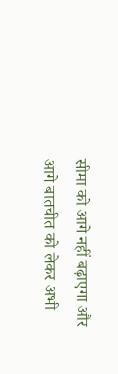सीमा को आगे नहीं बढ़ाएगा और आगे बातचीत को लेकर अभी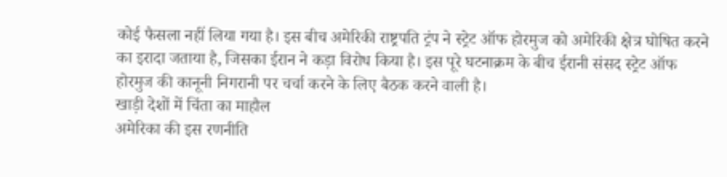कोई फैसला नहीं लिया गया है। इस बीच अमेरिकी राष्ट्रपति ट्रंप ने स्ट्रेट ऑफ होरमुज को अमेरिकी क्षेत्र घोषित करने का इरादा जताया है, जिसका ईरान ने कड़ा विरोध किया है। इस पूरे घटनाक्रम के बीच ईरानी संसद स्ट्रेट ऑफ होरमुज की कानूनी निगरानी पर चर्चा करने के लिए बैठक करने वाली है।
खाड़ी देशों में चिंता का माहौल
अमेरिका की इस रणनीति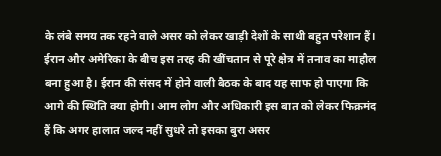के लंबे समय तक रहने वाले असर को लेकर खाड़ी देशों के साथी बहुत परेशान हैं। ईरान और अमेरिका के बीच इस तरह की खींचतान से पूरे क्षेत्र में तनाव का माहौल बना हुआ है। ईरान की संसद में होने वाली बैठक के बाद यह साफ हो पाएगा कि आगे की स्थिति क्या होगी। आम लोग और अधिकारी इस बात को लेकर फिक्रमंद हैं कि अगर हालात जल्द नहीं सुधरे तो इसका बुरा असर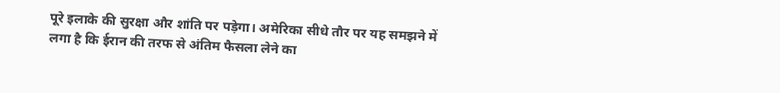पूरे इलाके की सुरक्षा और शांति पर पड़ेगा। अमेरिका सीधे तौर पर यह समझने में लगा है कि ईरान की तरफ से अंतिम फैसला लेने का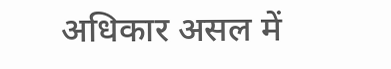अधिकार असल में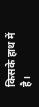किसके हाथ में है।